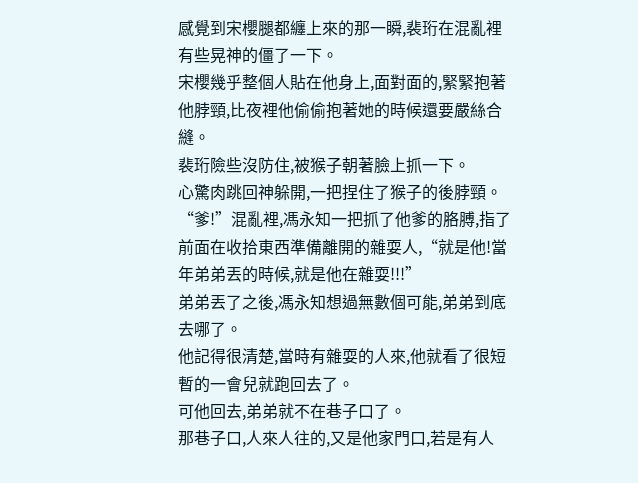感覺到宋櫻腿都纏上來的那一瞬,裴珩在混亂裡有些晃神的僵了一下。
宋櫻幾乎整個人貼在他身上,面對面的,緊緊抱著他脖頸,比夜裡他偷偷抱著她的時候還要嚴絲合縫。
裴珩險些沒防住,被猴子朝著臉上抓一下。
心驚肉跳回神躲開,一把捏住了猴子的後脖頸。
“爹!”混亂裡,馮永知一把抓了他爹的胳膊,指了前面在收拾東西準備離開的雜耍人,“就是他!當年弟弟丟的時候,就是他在雜耍!!!”
弟弟丟了之後,馮永知想過無數個可能,弟弟到底去哪了。
他記得很清楚,當時有雜耍的人來,他就看了很短暫的一會兒就跑回去了。
可他回去,弟弟就不在巷子口了。
那巷子口,人來人往的,又是他家門口,若是有人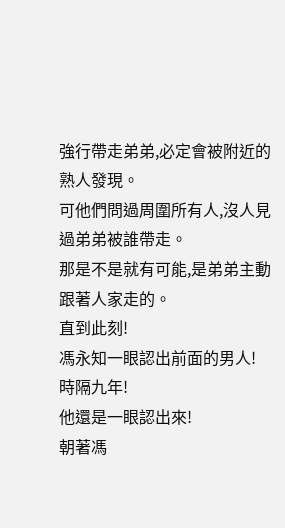強行帶走弟弟,必定會被附近的熟人發現。
可他們問過周圍所有人,沒人見過弟弟被誰帶走。
那是不是就有可能,是弟弟主動跟著人家走的。
直到此刻!
馮永知一眼認出前面的男人!
時隔九年!
他還是一眼認出來!
朝著馮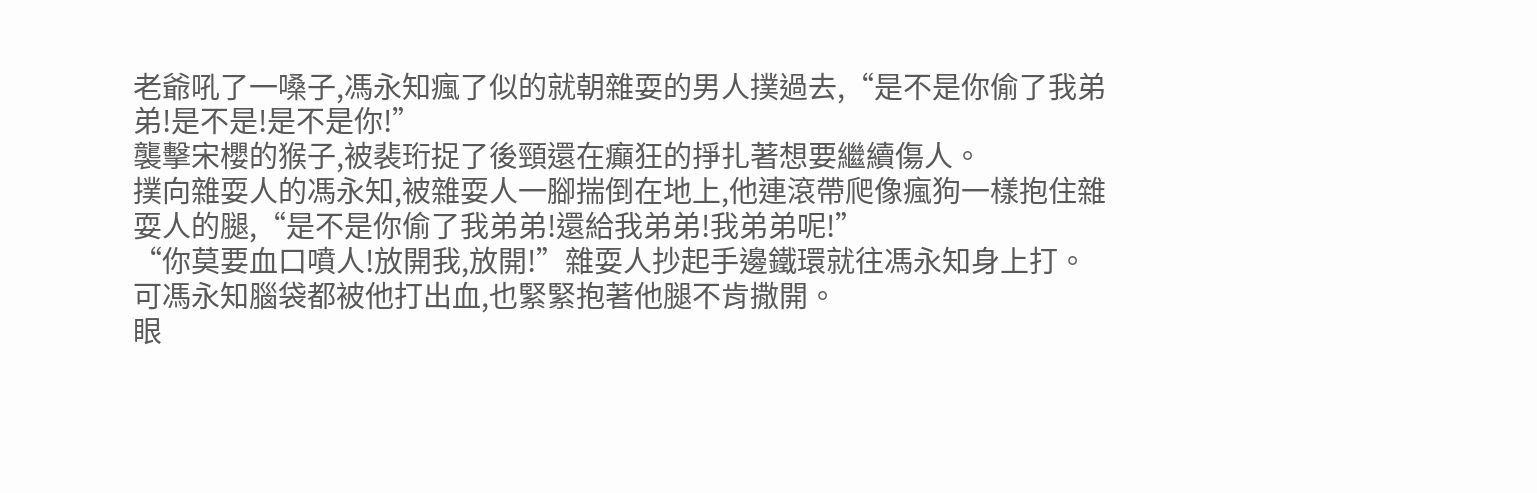老爺吼了一嗓子,馮永知瘋了似的就朝雜耍的男人撲過去,“是不是你偷了我弟弟!是不是!是不是你!”
襲擊宋櫻的猴子,被裴珩捉了後頸還在癲狂的掙扎著想要繼續傷人。
撲向雜耍人的馮永知,被雜耍人一腳揣倒在地上,他連滾帶爬像瘋狗一樣抱住雜耍人的腿,“是不是你偷了我弟弟!還給我弟弟!我弟弟呢!”
“你莫要血口噴人!放開我,放開!”雜耍人抄起手邊鐵環就往馮永知身上打。
可馮永知腦袋都被他打出血,也緊緊抱著他腿不肯撒開。
眼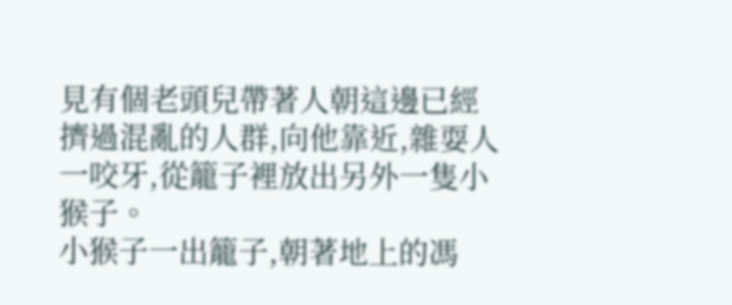見有個老頭兒帶著人朝這邊已經擠過混亂的人群,向他靠近,雜耍人一咬牙,從籠子裡放出另外一隻小猴子。
小猴子一出籠子,朝著地上的馮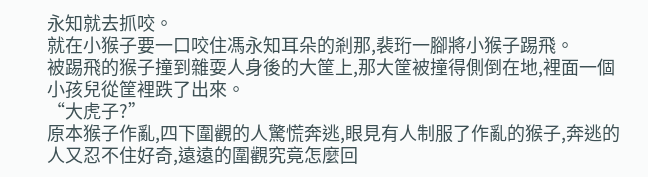永知就去抓咬。
就在小猴子要一口咬住馮永知耳朵的剎那,裴珩一腳將小猴子踢飛。
被踢飛的猴子撞到雜耍人身後的大筐上,那大筐被撞得側倒在地,裡面一個小孩兒從筐裡跌了出來。
“大虎子?”
原本猴子作亂,四下圍觀的人驚慌奔逃,眼見有人制服了作亂的猴子,奔逃的人又忍不住好奇,遠遠的圍觀究竟怎麼回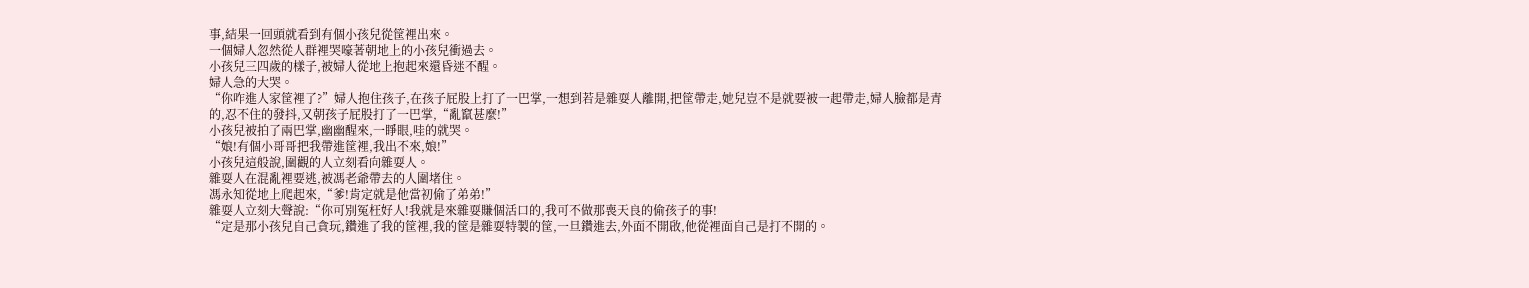事,結果一回頭就看到有個小孩兒從筐裡出來。
一個婦人忽然從人群裡哭嚎著朝地上的小孩兒衝過去。
小孩兒三四歲的樣子,被婦人從地上抱起來還昏迷不醒。
婦人急的大哭。
“你咋進人家筐裡了?”婦人抱住孩子,在孩子屁股上打了一巴掌,一想到若是雜耍人離開,把筐帶走,她兒豈不是就要被一起帶走,婦人臉都是青的,忍不住的發抖,又朝孩子屁股打了一巴掌,“亂竄甚麼!”
小孩兒被拍了兩巴掌,幽幽醒來,一睜眼,哇的就哭。
“娘!有個小哥哥把我帶進筐裡,我出不來,娘!”
小孩兒這般說,圍觀的人立刻看向雜耍人。
雜耍人在混亂裡要逃,被馮老爺帶去的人圍堵住。
馮永知從地上爬起來,“爹!肯定就是他當初偷了弟弟!”
雜耍人立刻大聲說:“你可別冤枉好人!我就是來雜耍賺個活口的,我可不做那喪天良的偷孩子的事!
“定是那小孩兒自己貪玩,鑽進了我的筐裡,我的筐是雜耍特製的筐,一旦鑽進去,外面不開啟,他從裡面自己是打不開的。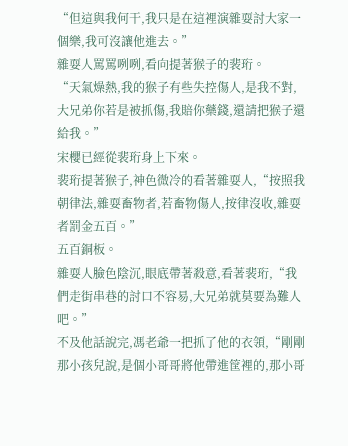“但這與我何干,我只是在這裡演雜耍討大家一個樂,我可沒讓他進去。”
雜耍人罵罵咧咧,看向提著猴子的裴珩。
“天氣燥熱,我的猴子有些失控傷人,是我不對,大兄弟你若是被抓傷,我賠你藥錢,還請把猴子還給我。”
宋櫻已經從裴珩身上下來。
裴珩提著猴子,神色微冷的看著雜耍人,“按照我朝律法,雜耍畜物者,若畜物傷人,按律沒收,雜耍者罰金五百。”
五百銅板。
雜耍人臉色陰沉,眼底帶著殺意,看著裴珩,“我們走街串巷的討口不容易,大兄弟就莫要為難人吧。”
不及他話說完,馮老爺一把抓了他的衣領,“剛剛那小孩兒說,是個小哥哥將他帶進筐裡的,那小哥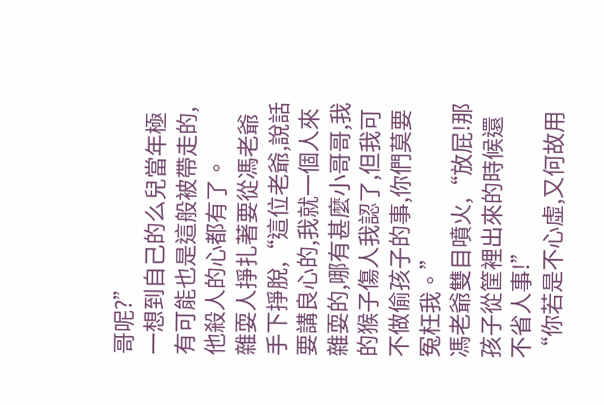哥呢?”
一想到自己的么兒當年極有可能也是這般被帶走的,他殺人的心都有了。
雜耍人掙扎著要從馮老爺手下掙脫,“這位老爺,說話要講良心的,我就一個人來雜耍的,哪有甚麼小哥哥,我的猴子傷人我認了,但我可不做偷孩子的事,你們莫要冤枉我。”
馮老爺雙目噴火,“放屁!那孩子從筐裡出來的時候還不省人事!”
“你若是不心虛,又何故用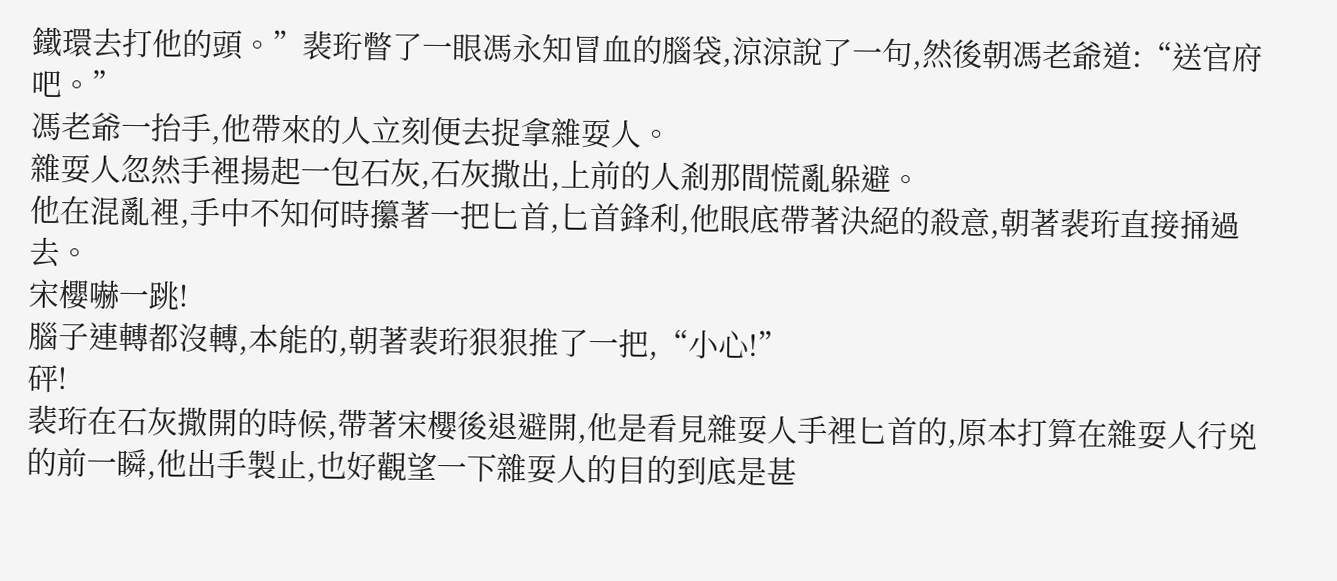鐵環去打他的頭。”裴珩瞥了一眼馮永知冒血的腦袋,涼涼說了一句,然後朝馮老爺道:“送官府吧。”
馮老爺一抬手,他帶來的人立刻便去捉拿雜耍人。
雜耍人忽然手裡揚起一包石灰,石灰撒出,上前的人剎那間慌亂躲避。
他在混亂裡,手中不知何時攥著一把匕首,匕首鋒利,他眼底帶著決絕的殺意,朝著裴珩直接捅過去。
宋櫻嚇一跳!
腦子連轉都沒轉,本能的,朝著裴珩狠狠推了一把,“小心!”
砰!
裴珩在石灰撒開的時候,帶著宋櫻後退避開,他是看見雜耍人手裡匕首的,原本打算在雜耍人行兇的前一瞬,他出手製止,也好觀望一下雜耍人的目的到底是甚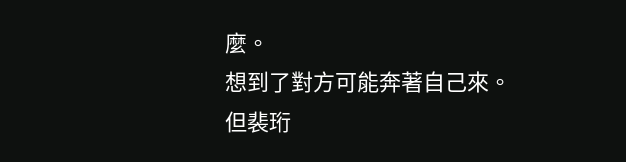麼。
想到了對方可能奔著自己來。
但裴珩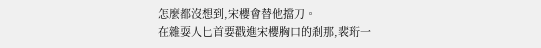怎麼都沒想到,宋櫻會替他擋刀。
在雜耍人匕首要戳進宋櫻胸口的剎那,裴珩一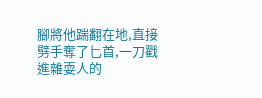腳將他踹翻在地,直接劈手奪了匕首,一刀戳進雜耍人的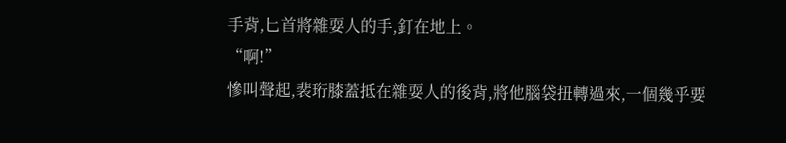手背,匕首將雜耍人的手,釘在地上。
“啊!”
慘叫聲起,裴珩膝蓋抵在雜耍人的後背,將他腦袋扭轉過來,一個幾乎要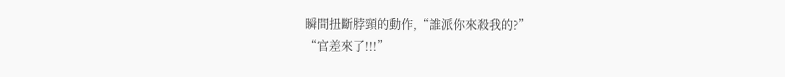瞬間扭斷脖頸的動作,“誰派你來殺我的?”
“官差來了!!!”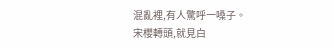混亂裡,有人驚呼一嗓子。
宋櫻轉頭,就見白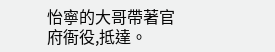怡寧的大哥帶著官府衙役,抵達。